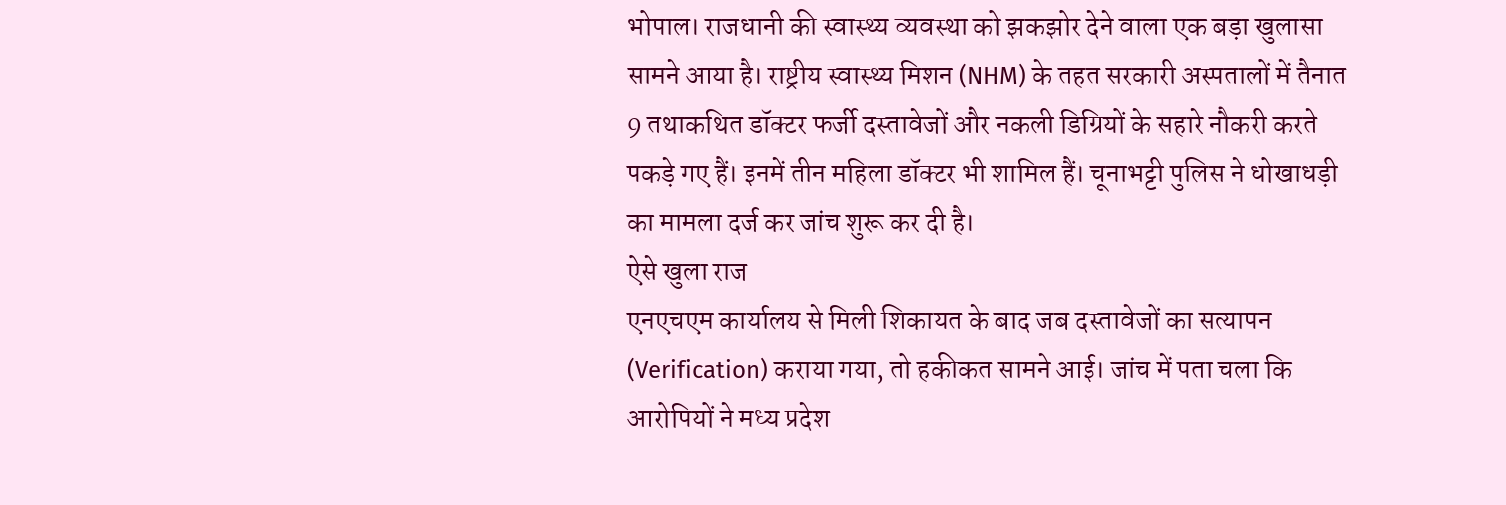भोपाल। राजधानी की स्वास्थ्य व्यवस्था को झकझोर देने वाला एक बड़ा खुलासा सामने आया है। राष्ट्रीय स्वास्थ्य मिशन (NHM) के तहत सरकारी अस्पतालों में तैनात 9 तथाकथित डॉक्टर फर्जी दस्तावेजों और नकली डिग्रियों के सहारे नौकरी करते पकड़े गए हैं। इनमें तीन महिला डॉक्टर भी शामिल हैं। चूनाभट्टी पुलिस ने धोखाधड़ी का मामला दर्ज कर जांच शुरू कर दी है।
ऐसे खुला राज
एनएचएम कार्यालय से मिली शिकायत के बाद जब दस्तावेजों का सत्यापन (Verification) कराया गया, तो हकीकत सामने आई। जांच में पता चला कि आरोपियों ने मध्य प्रदेश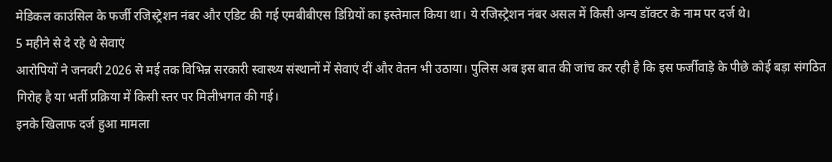मेडिकल काउंसिल के फर्जी रजिस्ट्रेशन नंबर और एडिट की गई एमबीबीएस डिग्रियों का इस्तेमाल किया था। ये रजिस्ट्रेशन नंबर असल में किसी अन्य डॉक्टर के नाम पर दर्ज थे।
5 महीने से दे रहे थे सेवाएं
आरोपियों ने जनवरी 2026 से मई तक विभिन्न सरकारी स्वास्थ्य संस्थानों में सेवाएं दीं और वेतन भी उठाया। पुलिस अब इस बात की जांच कर रही है कि इस फर्जीवाड़े के पीछे कोई बड़ा संगठित गिरोह है या भर्ती प्रक्रिया में किसी स्तर पर मिलीभगत की गई।
इनके खिलाफ दर्ज हुआ मामला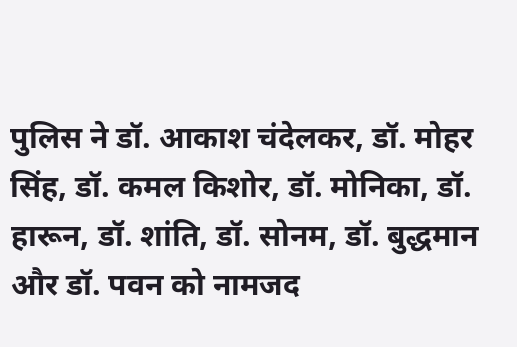पुलिस ने डॉ. आकाश चंदेलकर, डॉ. मोहर सिंह, डॉ. कमल किशोर, डॉ. मोनिका, डॉ. हारून, डॉ. शांति, डॉ. सोनम, डॉ. बुद्धमान और डॉ. पवन को नामजद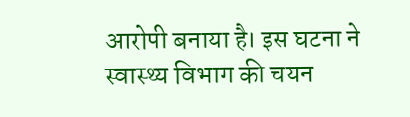आरोपी बनाया है। इस घटना ने स्वास्थ्य विभाग की चयन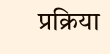प्रक्रिया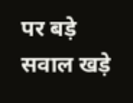पर बड़े सवाल खड़े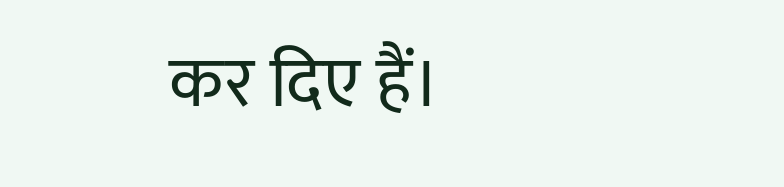कर दिए हैं।